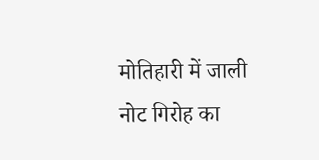मोतिहारी में जाली नोट गिरोह का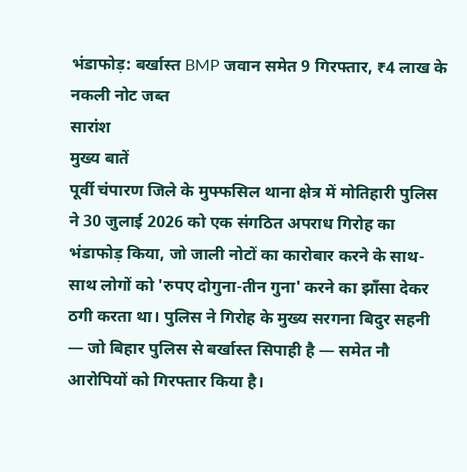भंडाफोड़: बर्खास्त BMP जवान समेत 9 गिरफ्तार, ₹4 लाख के नकली नोट जब्त
सारांश
मुख्य बातें
पूर्वी चंपारण जिले के मुफ्फसिल थाना क्षेत्र में मोतिहारी पुलिस ने 30 जुलाई 2026 को एक संगठित अपराध गिरोह का भंडाफोड़ किया, जो जाली नोटों का कारोबार करने के साथ-साथ लोगों को 'रुपए दोगुना-तीन गुना' करने का झाँसा देकर ठगी करता था। पुलिस ने गिरोह के मुख्य सरगना बिदुर सहनी — जो बिहार पुलिस से बर्खास्त सिपाही है — समेत नौ आरोपियों को गिरफ्तार किया है।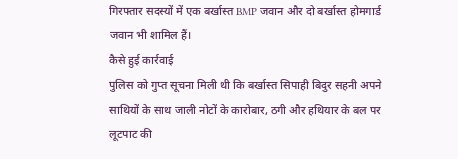गिरफ्तार सदस्यों में एक बर्खास्त BMP जवान और दो बर्खास्त होमगार्ड जवान भी शामिल हैं।
कैसे हुई कार्रवाई
पुलिस को गुप्त सूचना मिली थी कि बर्खास्त सिपाही बिदुर सहनी अपने साथियों के साथ जाली नोटों के कारोबार, ठगी और हथियार के बल पर लूटपाट की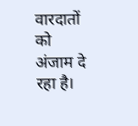वारदातों को अंजाम दे रहा है।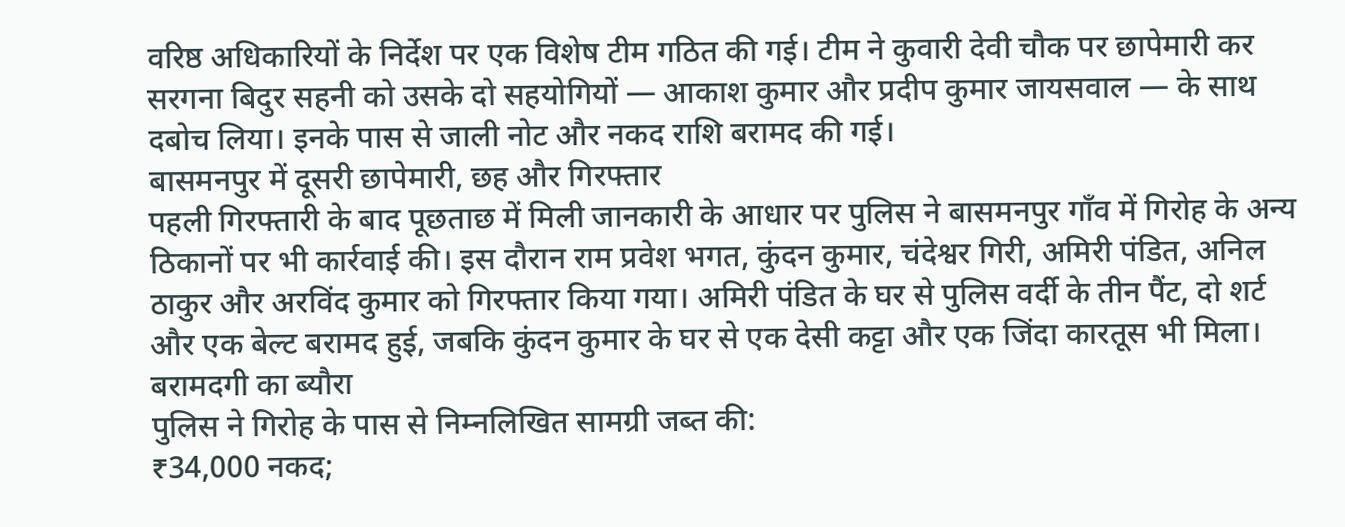वरिष्ठ अधिकारियों के निर्देश पर एक विशेष टीम गठित की गई। टीम ने कुवारी देवी चौक पर छापेमारी कर सरगना बिदुर सहनी को उसके दो सहयोगियों — आकाश कुमार और प्रदीप कुमार जायसवाल — के साथ दबोच लिया। इनके पास से जाली नोट और नकद राशि बरामद की गई।
बासमनपुर में दूसरी छापेमारी, छह और गिरफ्तार
पहली गिरफ्तारी के बाद पूछताछ में मिली जानकारी के आधार पर पुलिस ने बासमनपुर गाँव में गिरोह के अन्य ठिकानों पर भी कार्रवाई की। इस दौरान राम प्रवेश भगत, कुंदन कुमार, चंदेश्वर गिरी, अमिरी पंडित, अनिल ठाकुर और अरविंद कुमार को गिरफ्तार किया गया। अमिरी पंडित के घर से पुलिस वर्दी के तीन पैंट, दो शर्ट और एक बेल्ट बरामद हुई, जबकि कुंदन कुमार के घर से एक देसी कट्टा और एक जिंदा कारतूस भी मिला।
बरामदगी का ब्यौरा
पुलिस ने गिरोह के पास से निम्नलिखित सामग्री जब्त की:
₹34,000 नकद;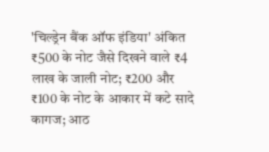'चिल्ड्रेन बैंक ऑफ इंडिया' अंकित ₹500 के नोट जैसे दिखने वाले ₹4 लाख के जाली नोट; ₹200 और ₹100 के नोट के आकार में कटे सादे कागज; आठ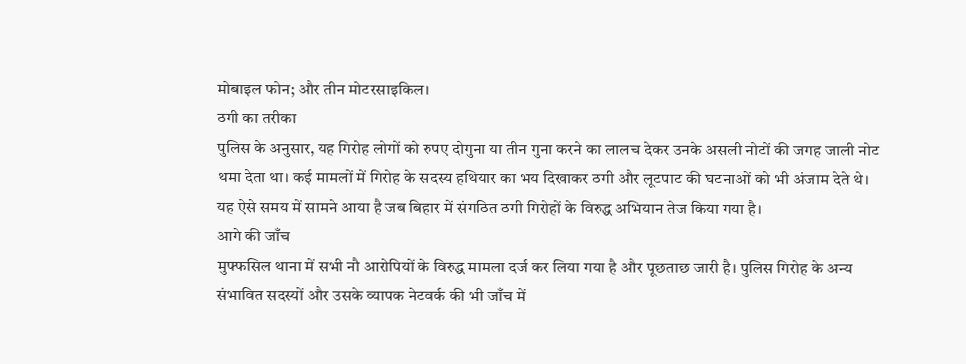मोबाइल फोन; और तीन मोटरसाइकिल।
ठगी का तरीका
पुलिस के अनुसार, यह गिरोह लोगों को रुपए दोगुना या तीन गुना करने का लालच देकर उनके असली नोटों की जगह जाली नोट थमा देता था। कई मामलों में गिरोह के सदस्य हथियार का भय दिखाकर ठगी और लूटपाट की घटनाओं को भी अंजाम देते थे। यह ऐसे समय में सामने आया है जब बिहार में संगठित ठगी गिरोहों के विरुद्ध अभियान तेज किया गया है।
आगे की जाँच
मुफ्फसिल थाना में सभी नौ आरोपियों के विरुद्ध मामला दर्ज कर लिया गया है और पूछताछ जारी है। पुलिस गिरोह के अन्य संभावित सदस्यों और उसके व्यापक नेटवर्क की भी जाँच में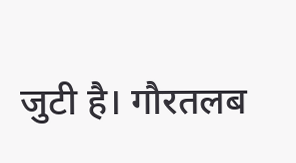जुटी है। गौरतलब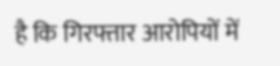है कि गिरफ्तार आरोपियों में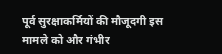पूर्व सुरक्षाकर्मियों की मौजूदगी इस मामले को और गंभीर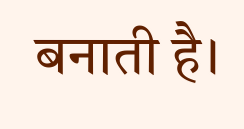बनाती है।